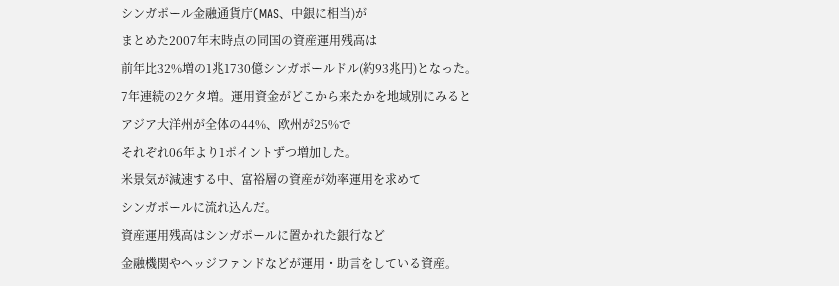シンガポール金融通貨庁(MAS、中銀に相当)が
まとめた2007年末時点の同国の資産運用残高は
前年比32%増の1兆1730億シンガポールドル(約93兆円)となった。
7年連続の2ケタ増。運用資金がどこから来たかを地域別にみると
アジア大洋州が全体の44%、欧州が25%で
それぞれ06年より1ポイントずつ増加した。
米景気が減速する中、富裕層の資産が効率運用を求めて
シンガポールに流れ込んだ。
資産運用残高はシンガポールに置かれた銀行など
金融機関やヘッジファンドなどが運用・助言をしている資産。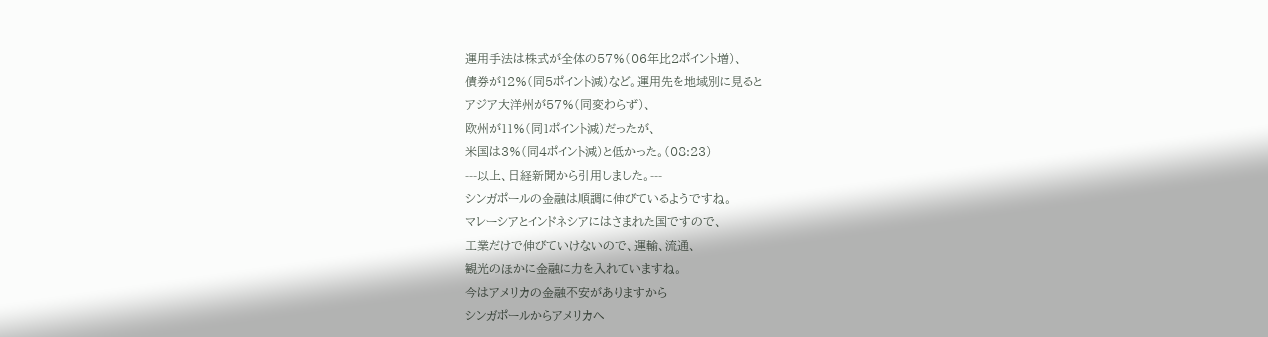運用手法は株式が全体の57%(06年比2ポイント増)、
債券が12%(同5ポイント減)など。運用先を地域別に見ると
アジア大洋州が57%(同変わらず)、
欧州が11%(同1ポイント減)だったが、
米国は3%(同4ポイント減)と低かった。(08:23)
---以上、日経新聞から引用しました。---
シンガポールの金融は順調に伸びているようですね。
マレーシアとインドネシアにはさまれた国ですので、
工業だけで伸びていけないので、運輸、流通、
観光のほかに金融に力を入れていますね。
今はアメリカの金融不安がありますから
シンガポールからアメリカへ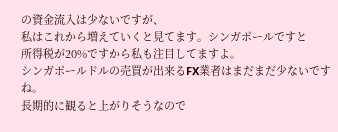の資金流入は少ないですが、
私はこれから増えていくと見てます。シンガポールですと
所得税が20%ですから私も注目してますよ。
シンガポールドルの売買が出来るFX業者はまだまだ少ないですね。
長期的に観ると上がりそうなので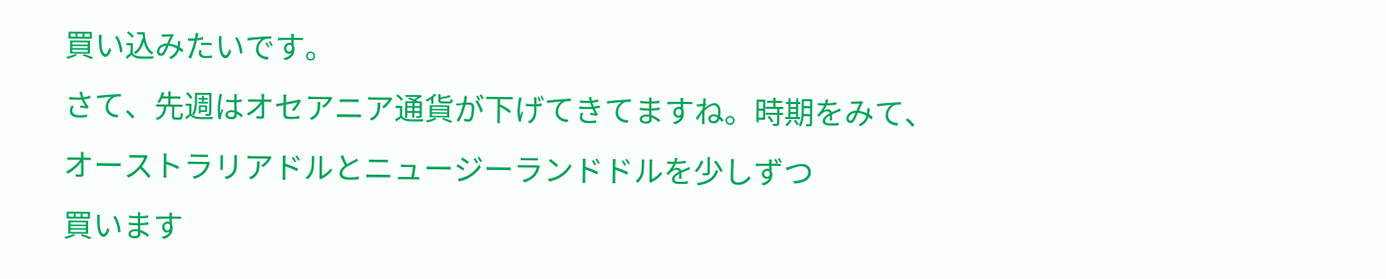買い込みたいです。
さて、先週はオセアニア通貨が下げてきてますね。時期をみて、
オーストラリアドルとニュージーランドドルを少しずつ
買います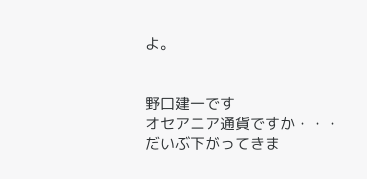よ。


野口建一です
オセアニア通貨ですか・・・
だいぶ下がってきま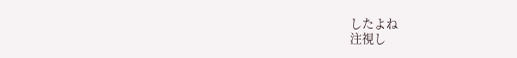したよね
注視し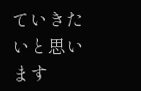ていきたいと思います